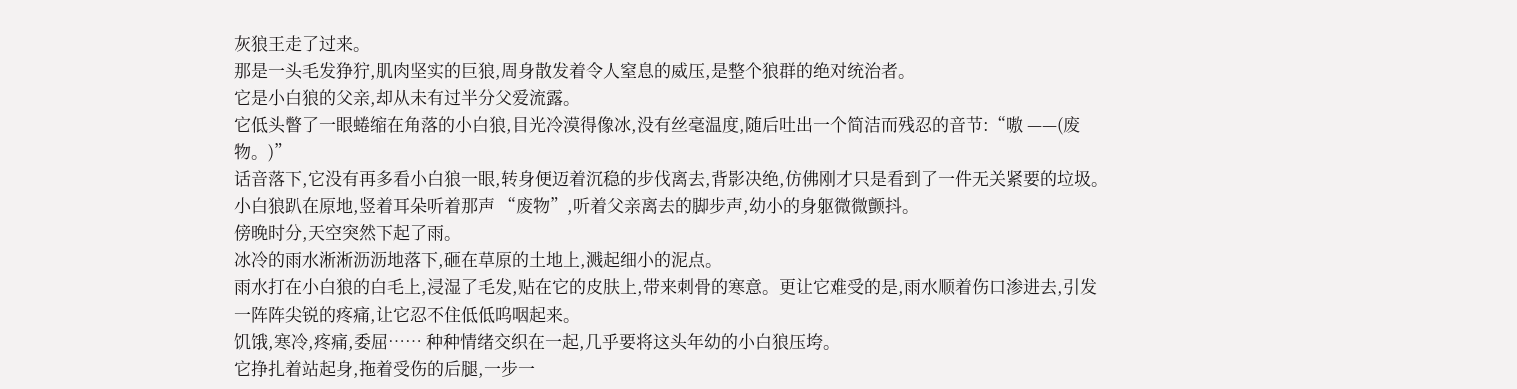灰狼王走了过来。
那是一头毛发狰狞,肌肉坚实的巨狼,周身散发着令人窒息的威压,是整个狼群的绝对统治者。
它是小白狼的父亲,却从未有过半分父爱流露。
它低头瞥了一眼蜷缩在角落的小白狼,目光冷漠得像冰,没有丝毫温度,随后吐出一个简洁而残忍的音节:“嗷 ——(废物。)”
话音落下,它没有再多看小白狼一眼,转身便迈着沉稳的步伐离去,背影决绝,仿佛刚才只是看到了一件无关紧要的垃圾。
小白狼趴在原地,竖着耳朵听着那声 “废物”,听着父亲离去的脚步声,幼小的身躯微微颤抖。
傍晚时分,天空突然下起了雨。
冰冷的雨水淅淅沥沥地落下,砸在草原的土地上,溅起细小的泥点。
雨水打在小白狼的白毛上,浸湿了毛发,贴在它的皮肤上,带来刺骨的寒意。更让它难受的是,雨水顺着伤口渗进去,引发一阵阵尖锐的疼痛,让它忍不住低低呜咽起来。
饥饿,寒冷,疼痛,委屈…… 种种情绪交织在一起,几乎要将这头年幼的小白狼压垮。
它挣扎着站起身,拖着受伤的后腿,一步一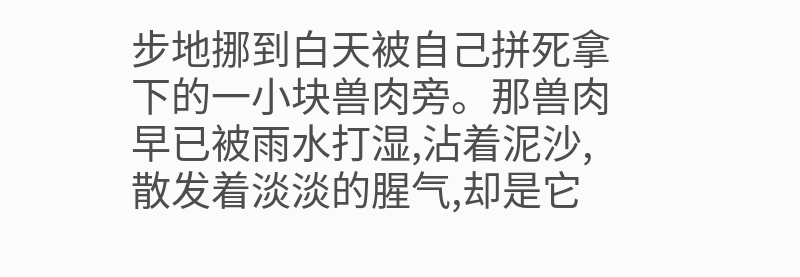步地挪到白天被自己拼死拿下的一小块兽肉旁。那兽肉早已被雨水打湿,沾着泥沙,散发着淡淡的腥气,却是它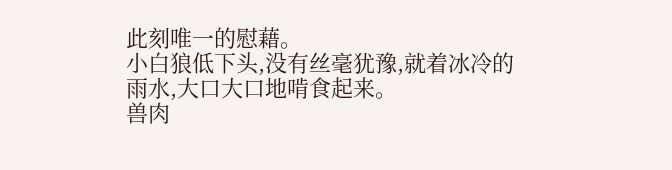此刻唯一的慰藉。
小白狼低下头,没有丝毫犹豫,就着冰冷的雨水,大口大口地啃食起来。
兽肉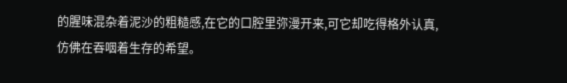的腥味混杂着泥沙的粗糙感,在它的口腔里弥漫开来,可它却吃得格外认真,仿佛在吞咽着生存的希望。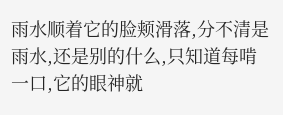雨水顺着它的脸颊滑落,分不清是雨水,还是别的什么,只知道每啃一口,它的眼神就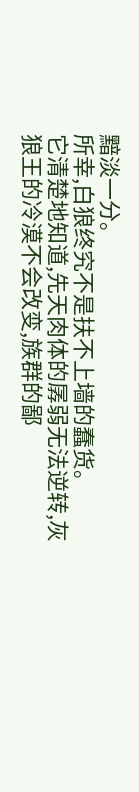黯淡一分。
所幸,白狼终究不是扶不上墙的蠢货。
它清楚地知道,先天肉体的孱弱无法逆转,灰狼王的冷漠不会改变,族群的鄙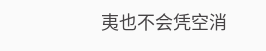夷也不会凭空消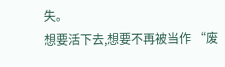失。
想要活下去,想要不再被当作 “废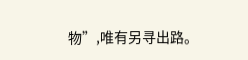物”,唯有另寻出路。